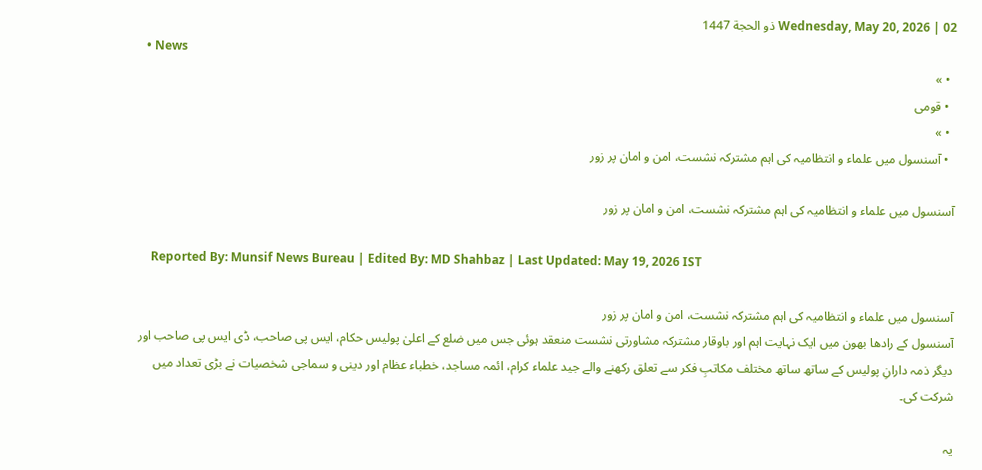Wednesday, May 20, 2026 | 02 ذو الحجة 1447
  • News
  • »
  • قومی
  • »
  • آسنسول میں علماء و انتظامیہ کی اہم مشترکہ نشست، امن و امان پر زور

آسنسول میں علماء و انتظامیہ کی اہم مشترکہ نشست، امن و امان پر زور

    Reported By: Munsif News Bureau | Edited By: MD Shahbaz | Last Updated: May 19, 2026 IST

آسنسول میں علماء و انتظامیہ کی اہم مشترکہ نشست، امن و امان پر زور
آسنسول کے رادھا بھون میں ایک نہایت اہم اور باوقار مشترکہ مشاورتی نشست منعقد ہوئی جس میں ضلع کے اعلیٰ پولیس حکام، ایس پی صاحب، ڈی ایس پی صاحب اور دیگر ذمہ دارانِ پولیس کے ساتھ ساتھ مختلف مکاتبِ فکر سے تعلق رکھنے والے جید علماء کرام، ائمہ مساجد، خطباء عظام اور دینی و سماجی شخصیات نے بڑی تعداد میں شرکت کی۔

یہ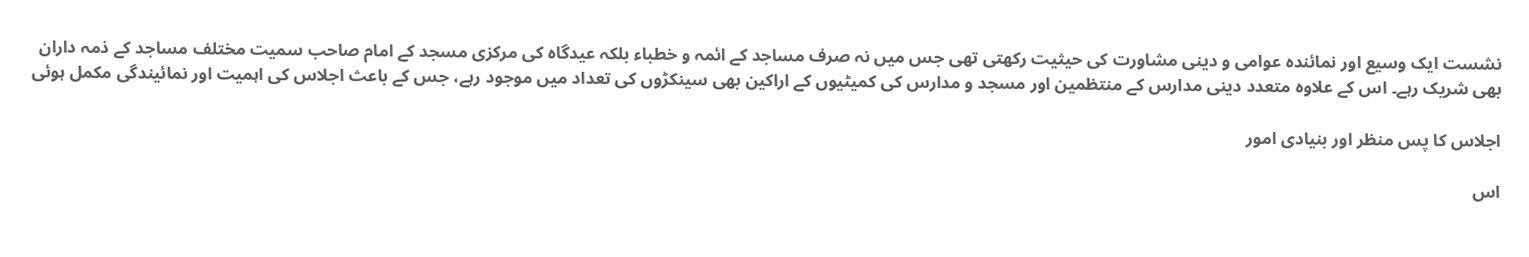نشست ایک وسیع اور نمائندہ عوامی و دینی مشاورت کی حیثیت رکھتی تھی جس میں نہ صرف مساجد کے ائمہ و خطباء بلکہ عیدگاہ کی مرکزی مسجد کے امام صاحب سمیت مختلف مساجد کے ذمہ داران بھی شریک رہے۔ اس کے علاوہ متعدد دینی مدارس کے منتظمین اور مسجد و مدارس کی کمیٹیوں کے اراکین بھی سینکڑوں کی تعداد میں موجود رہے، جس کے باعث اجلاس کی اہمیت اور نمائیندگی مکمل ہوئی

اجلاس کا پس منظر اور بنیادی امور

اس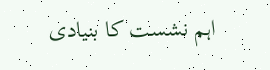اہم نشست کا بنیادی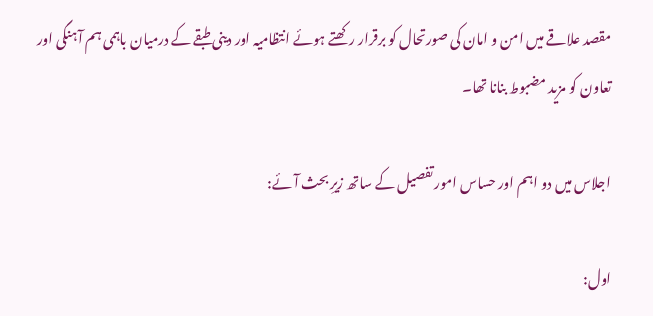مقصد علاقے میں امن و امان کی صورتحال کو برقرار رکھتے ہوئے انتظامیہ اور دینی طبقے کے درمیان باہمی ہم آہنگی اور تعاون کو مزید مضبوط بنانا تھا۔

اجلاس میں دو اہم اور حساس امور تفصیل کے ساتھ زیرِ بحث آئے:

اول: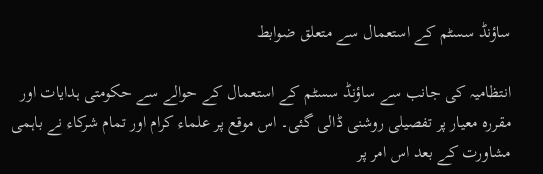ساؤنڈ سسٹم کے استعمال سے متعلق ضوابط

انتظامیہ کی جانب سے ساؤنڈ سسٹم کے استعمال کے حوالے سے حکومتی ہدایات اور مقررہ معیار پر تفصیلی روشنی ڈالی گئی۔ اس موقع پر علماء کرام اور تمام شرکاء نے باہمی مشاورت کے بعد اس امر پر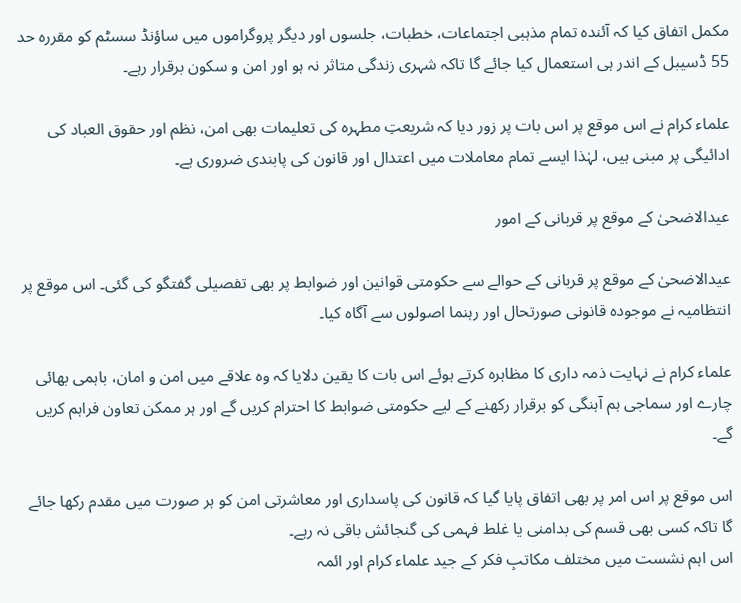مکمل اتفاق کیا کہ آئندہ تمام مذہبی اجتماعات، خطبات، جلسوں اور دیگر پروگراموں میں ساؤنڈ سسٹم کو مقررہ حد 55 ڈسیبل کے اندر ہی استعمال کیا جائے گا تاکہ شہری زندگی متاثر نہ ہو اور امن و سکون برقرار رہے۔

علماء کرام نے اس موقع پر اس بات پر زور دیا کہ شریعتِ مطہرہ کی تعلیمات بھی امن، نظم اور حقوق العباد کی ادائیگی پر مبنی ہیں، لہٰذا ایسے تمام معاملات میں اعتدال اور قانون کی پابندی ضروری ہے۔

عیدالاضحیٰ کے موقع پر قربانی کے امور

عیدالاضحیٰ کے موقع پر قربانی کے حوالے سے حکومتی قوانین اور ضوابط پر بھی تفصیلی گفتگو کی گئی۔ اس موقع پر انتظامیہ نے موجودہ قانونی صورتحال اور رہنما اصولوں سے آگاہ کیا۔

علماء کرام نے نہایت ذمہ داری کا مظاہرہ کرتے ہوئے اس بات کا یقین دلایا کہ وہ علاقے میں امن و امان، باہمی بھائی چارے اور سماجی ہم آہنگی کو برقرار رکھنے کے لیے حکومتی ضوابط کا احترام کریں گے اور ہر ممکن تعاون فراہم کریں گے۔

اس موقع پر اس امر پر بھی اتفاق پایا گیا کہ قانون کی پاسداری اور معاشرتی امن کو ہر صورت میں مقدم رکھا جائے گا تاکہ کسی بھی قسم کی بدامنی یا غلط فہمی کی گنجائش باقی نہ رہے۔
اس اہم نشست میں مختلف مکاتبِ فکر کے جید علماء کرام اور ائمہ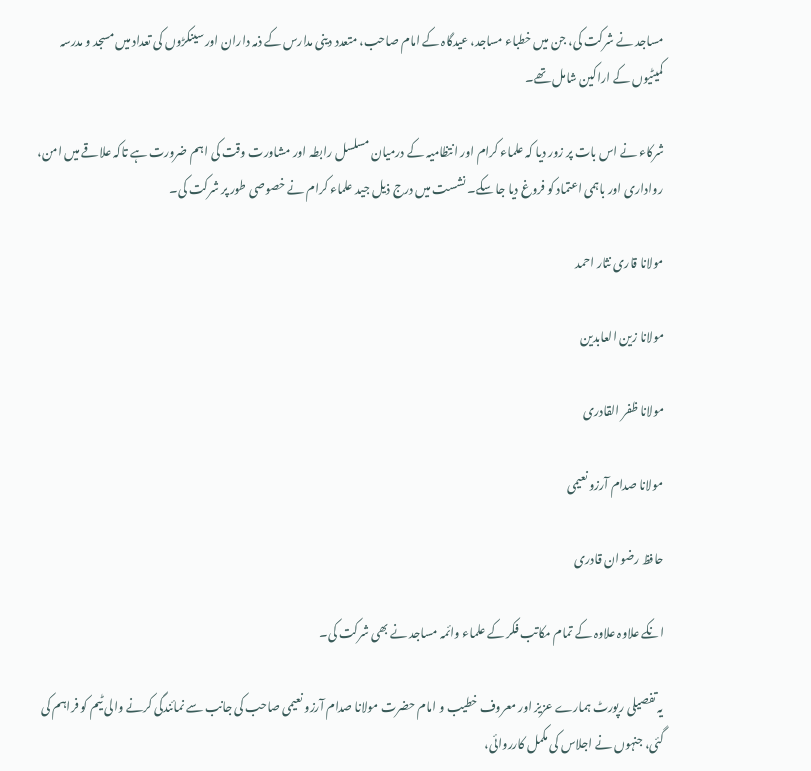مساجد نے شرکت کی، جن میں خطباء مساجد، عیدگاہ کے امام صاحب، متعدد دینی مدارس کے ذمہ داران اور سینکڑوں کی تعداد میں مسجد و مدرسہ کمیٹیوں کے اراکین شامل تھے۔

شرکاء نے اس بات پر زور دیا کہ علماء کرام اور انتظامیہ کے درمیان مسلسل رابطہ اور مشاورت وقت کی اہم ضرورت ہے تاکہ علاقے میں امن، رواداری اور باہمی اعتماد کو فروغ دیا جا سکے۔ نشست میں درج ذیل جید علماء کرام نے خصوصی طور پر شرکت کی۔

مولانا قاری نثار احمد

مولانا زین العابدین

مولانا ظفر القادری

مولانا صدام آرزو نعیمی

حافظ رضوان قادری

انکے علاوہ علاوہ کے تمام مکاتب فکر کے علماء وائمہ مساجد نے بھی شرکت کی۔

یہ تفصیلی رپورٹ ہمارے عزیز اور معروف خطیب و امام حضرت مولانا صدام آرزو نعیمی صاحب کی جانب سے نمائندگی کرنے والی ٹیم کو فراہم کی گئی، جنہوں نے اجلاس کی مکمل کارروائی،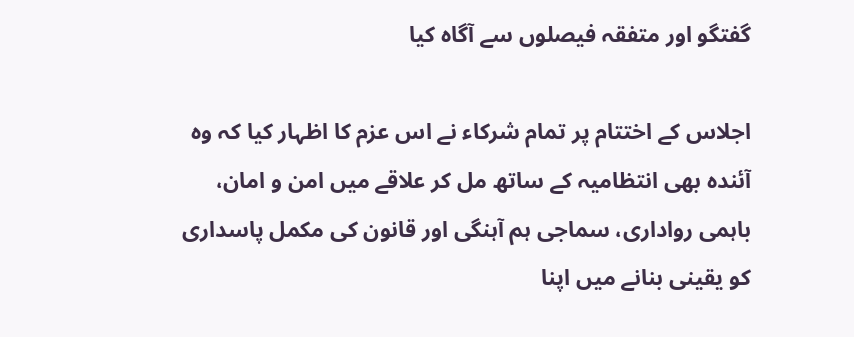گفتگو اور متفقہ فیصلوں سے آگاہ کیا

اجلاس کے اختتام پر تمام شرکاء نے اس عزم کا اظہار کیا کہ وہ آئندہ بھی انتظامیہ کے ساتھ مل کر علاقے میں امن و امان، باہمی رواداری، سماجی ہم آہنگی اور قانون کی مکمل پاسداری کو یقینی بنانے میں اپنا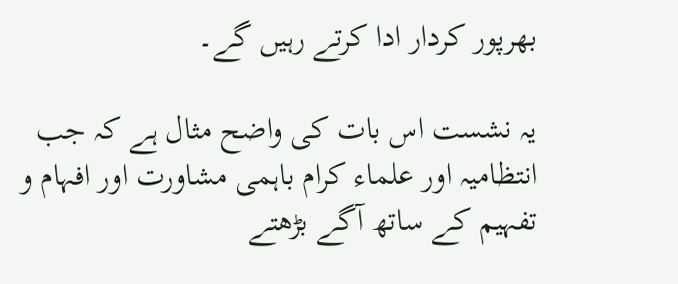بھرپور کردار ادا کرتے رہیں گے۔

یہ نشست اس بات کی واضح مثال ہے کہ جب انتظامیہ اور علماء کرام باہمی مشاورت اور افہام و تفہیم کے ساتھ آگے بڑھتے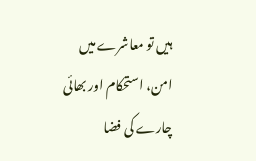ہیں تو معاشرے میں امن، استحکام اور بھائی چارے کی فضا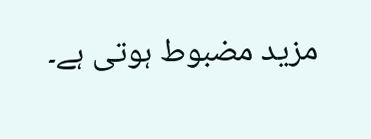مزید مضبوط ہوتی ہے۔